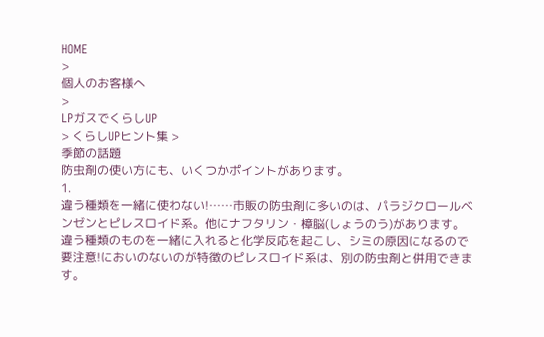HOME
>
個人のお客様へ
>
LPガスでくらしUP
> くらしUPヒント集 >
季節の話題
防虫剤の使い方にも、いくつかポイントがあります。
1.
違う種類を一緒に使わない!……市販の防虫剤に多いのは、パラジクロールベンゼンとピレスロイド系。他にナフタリン・樟脳(しょうのう)があります。違う種類のものを一緒に入れると化学反応を起こし、シミの原因になるので要注意!においのないのが特徴のピレスロイド系は、別の防虫剤と併用できます。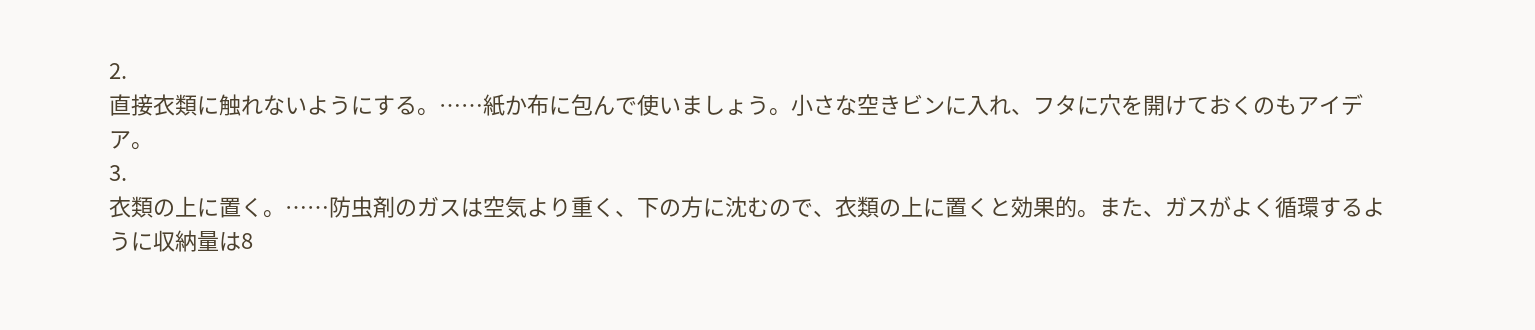2.
直接衣類に触れないようにする。……紙か布に包んで使いましょう。小さな空きビンに入れ、フタに穴を開けておくのもアイデア。
3.
衣類の上に置く。……防虫剤のガスは空気より重く、下の方に沈むので、衣類の上に置くと効果的。また、ガスがよく循環するように収納量は8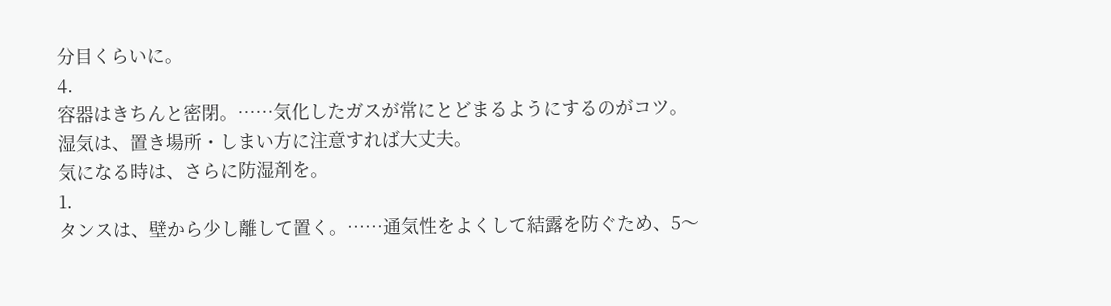分目くらいに。
4.
容器はきちんと密閉。……気化したガスが常にとどまるようにするのがコツ。
湿気は、置き場所・しまい方に注意すれば大丈夫。
気になる時は、さらに防湿剤を。
1.
タンスは、壁から少し離して置く。……通気性をよくして結露を防ぐため、5〜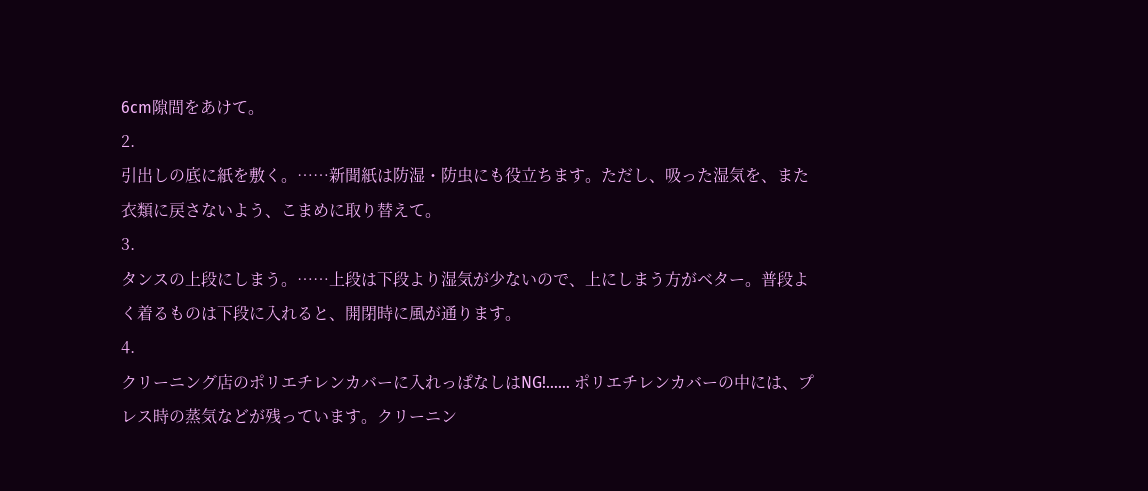6cm隙間をあけて。
2.
引出しの底に紙を敷く。……新聞紙は防湿・防虫にも役立ちます。ただし、吸った湿気を、また衣類に戻さないよう、こまめに取り替えて。
3.
タンスの上段にしまう。……上段は下段より湿気が少ないので、上にしまう方がベター。普段よく着るものは下段に入れると、開閉時に風が通ります。
4.
クリーニング店のポリエチレンカバーに入れっぱなしはNG!…… ポリエチレンカバーの中には、プレス時の蒸気などが残っています。クリーニン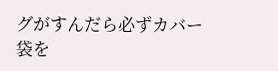グがすんだら必ずカバー袋を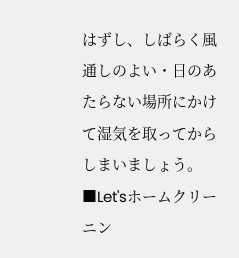はずし、しばらく風通しのよい・日のあたらない場所にかけて湿気を取ってからしまいましょう。
■Let'sホームクリーニン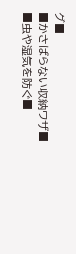グ■
■かさばらない収納ワザ■
■虫や湿気を防ぐ■